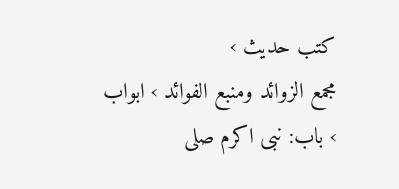کتب حدیث ›
مجمع الزوائد ومنبع الفوائد › ابواب
› باب: نبی اکرم صلى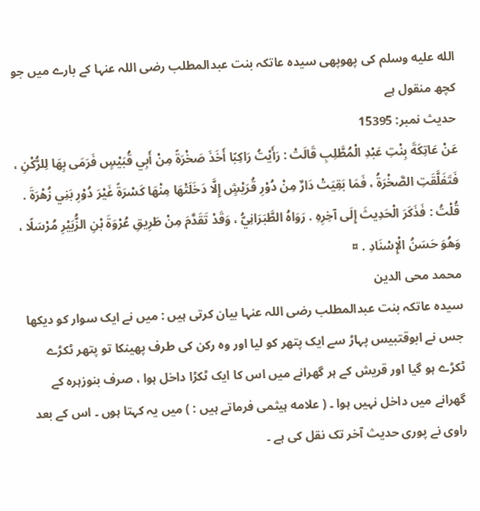الله عليه وسلم کی پھوپھی سیدہ عاتکہ بنت عبدالمطلب رضی اللہ عنہا کے بارے میں جو کچھ منقول ہے
حدیث نمبر: 15395
عَنْ عَاتِكَةَ بِنْتِ عَبْدِ الْمُطَّلِبِ قَالَتْ : رَأَيْتُ رَاكِبًا أَخَذَ صَخْرَةً مِنْ أَبِي قُبَيْسٍ فَرَمَى بِهَا لِلرُّكْنِ ، فَتَفَلَّقَتِ الصَّخْرَةُ ، فَمَا بَقِيَتْ دَارٌ مِنْ دُوْرِ قُرَيْشٍ إِلَّا دَخَلَتْهَا مِنْهَا كَسْرَةً غَيْرَ دُوْرِ بَنِي زُهْرَةَ . قُلْتُ : فَذَكَرَ الْحَدِيثَ إِلَى آخِرِهِ . رَوَاهُ الطَّبَرَانِيُّ ، وَقَدْ تَقَدَّمَ مِنْ طَرِيقِ عُرْوَةَ بْنِ الزُّبَيْرِ مُرْسَلًا ، وَهُوَ حَسَنُ الْإِسْنَادِ . ¤
محمد محی الدین
سیدہ عاتکہ بنت عبدالمطلب رضی اللہ عنہا بیان کرتی ہیں : میں نے ایک سوار کو دیکھا جس نے ابوقتبیس پہاڑ سے ایک پتھر کو لیا اور وہ رکن کی طرف پھینکا تو پتھر ٹکڑے ٹکڑے ہو گیا اور قریش کے ہر گھرانے میں اس کا ایک ٹکڑا داخل ہوا ، صرف بنوزہرہ کے گھرانے میں داخل نہیں ہوا ۔ ( علامه ہیثمی فرماتے ہیں : ) میں یہ کہتا ہوں ۔ اس کے بعد راوی نے پوری حدیث آخر تک نقل کی ہے ۔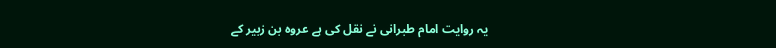یہ روایت امام طبرانی نے نقل کی ہے عروہ بن زبیر کے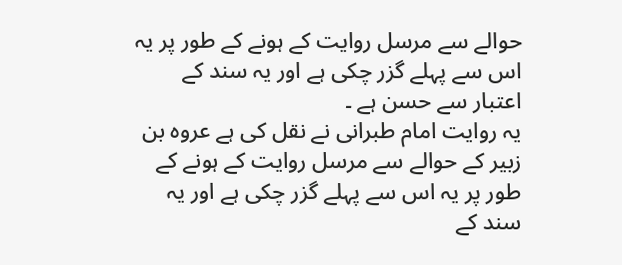حوالے سے مرسل روایت کے ہونے کے طور پر یہ اس سے پہلے گزر چکی ہے اور یہ سند کے اعتبار سے حسن ہے ۔
یہ روایت امام طبرانی نے نقل کی ہے عروہ بن زبیر کے حوالے سے مرسل روایت کے ہونے کے طور پر یہ اس سے پہلے گزر چکی ہے اور یہ سند کے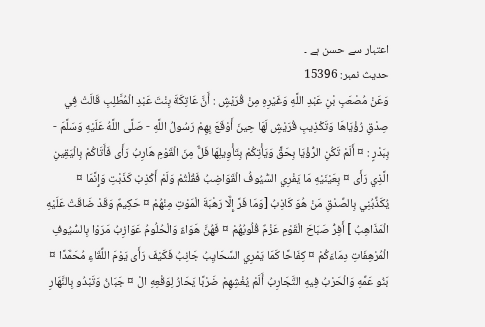اعتبار سے حسن ہے ۔
حدیث نمبر: 15396
وَعَنْ مُصْعَبِ بْنِ عَبْدِ اللَّهِ وَغَيْرِهِ مِنْ قُرَيْشٍ : أَنَّ عَاتِكَةَ بِنْتَ عَبْدِ الْمُطَّلِبِ قَالَتْ فِي صِدْقِ رُؤْيَاهَا وَتَكْذِيبِ قُرَيْشٍ لَهَا حِينَ أَوْقَعَ بِهِمْ رَسُولُ اللَّهِ - صَلَّى اللَّهُ عَلَيْهِ وَسَلَّمَ - بِبَدْرٍ : ¤ أَلَمْ تَكُنِ الرُّؤْيَا بِحَقٍّ وَيَأْتِكُمْ بِتَأْوِيلِهَا فَلٌّ مِنَ الْقَوْمِ هَارِبُ رَأَى فَأَتَاكُمْ بِالْيَقِينِ الَّذِي رَأَى ¤ بِعَيْنَيْهِ مَا يَفْرِي السُّيُوفُ الْقَوَاضِبُ فَقُلْتُمْ وَلَمْ أَكْذِبْ كَذَبْتِ وَإِنَّمَا ¤ يُكَذِّبُنِي بِالصِّدْقِ مَنْ هُوَ كَاذِبُ [وَمَا فَرَّ إِلَّا رَهْبَةَ الْمَوْتِ مِنْهُمْ ¤ حَكِيمٌ وَقَدْ ضَاقَتْ عَلَيْهِ الْمَذَاهِبُ ] أَفِرُّ صَبَاحَ الْقَوْمِ عَزْمٌ قُلُوبُهُمْ ¤ فَهُنَّ هَوَاءٌ وَالْحُلُومُ عَوَازِبُ مَرَوْا بِالسُّيُوفِ الْمُرْهِفَاتِ دِمَاءَكُمْ ¤ كِفَاحًا كَمَا يَمْرِي السَّحَايِبُ جَانِبُ فَكَيْفَ رَأَى يَوْمَ اللِّقَاءِ مُحَمَّدًا ¤ بَنُو عَمِّهِ وَالْحَرْبُ فِيهِ التَّجَارِبُ أَلَمْ يُغْشِهِمْ ضَرْبًا يَحَارُ لِوَقْعِهِ الْ ¤ جَبَانُ وَتَبْدُو بِالنَّهَارِ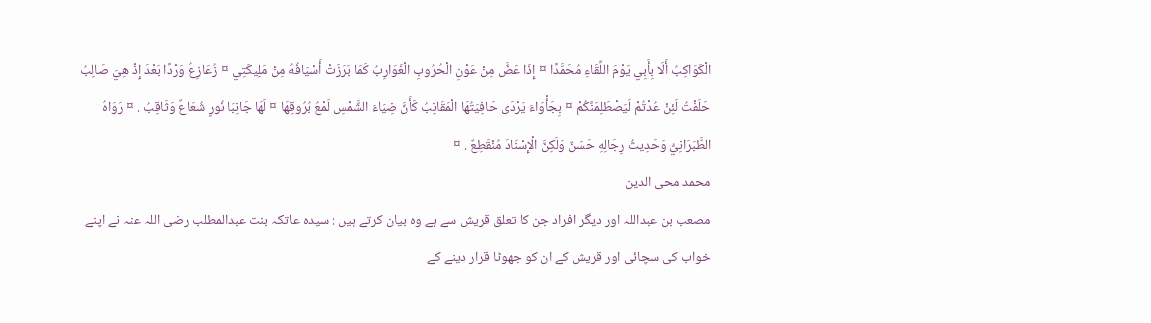الْكَوَاكِبُ أَلَا بِأَبِي يَوْمَ اللِّقَاءِ مُحَمَّدًا ¤ إِذَا عَضَّ مِنْ عَوْنِ الْحُرُوبِ الْغَوَارِبُ كَمَا بَرَزَتْ أَسْيَافُهُ مِنْ مَلِيكَتِي ¤ زُعَازِعُ وَرْدًا بَعْدَ إِذْ هِيَ صَالِبُ حَلَفْتُ لَئِنْ عُدْتُمْ لَيَصْطَلِمَنَّكُمْ ¤ بِجَأْوَاءَ يَرْدَى حَافِيَتُهَا الْمَقَانِبُ كَأَنَّ ضِيَاءَ الشَّمْسِ لَمْعُ بُرُوقِهَا ¤ لَهَا جَانِبَا نُورٍ شُعَاعٌ وَثَاقِبُ . ¤ رَوَاهُ الطَّبَرَانِيُّ وَحَدِيثُ رِجَالِهِ حَسَنٌ وَلَكِنَّ الْإِسْنَادَ مُنْقَطِعٌ . ¤
محمد محی الدین
مصعب بن عبداللہ اور دیگر افراد جن کا تعلق قریش سے ہے وہ بیان کرتے ہیں : سیدہ عاتکہ بنت عبدالمطلب رضی اللہ عنہ نے اپنے خواب کی سچائی اور قریش کے ان کو جھوٹا قرار دینے کے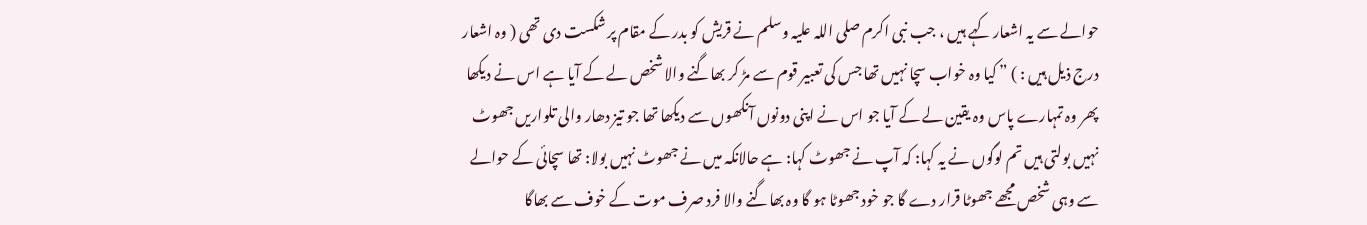حوالے سے یہ اشعار کہے ہیں ، جب نبی اکرم صلی اللہ علیہ وسلم نے قریش کو بدر کے مقام پر شکست دی تھی ( وہ اشعار درج ذیل ہیں : ) ” کیا وہ خواب سچا نہیں تھا جس کی تعبیر قوم سے مڑ کر بھاگنے والا شخص لے کے آیا ہے اس نے دیکھا پھر وہ تمہارے پاس وہ یقین لے کے آیا جو اس نے اپنی دونوں آنکھوں سے دیکھا تھا جو تیز دھار والی تلواریں جھوٹ نہیں بولتی ہیں تم لوگوں نے یہ کہا: کہ آپ نے جھوٹ کہا: ہے حالانکہ میں نے جھوٹ نہیں بولا: تھا سچائی کے حوالے سے وہی شخص مجھے جھوٹا قرار دے گا جو خود جھوٹا ہو گا وہ بھاگنے والا فرد صرف موت کے خوف سے بھاگا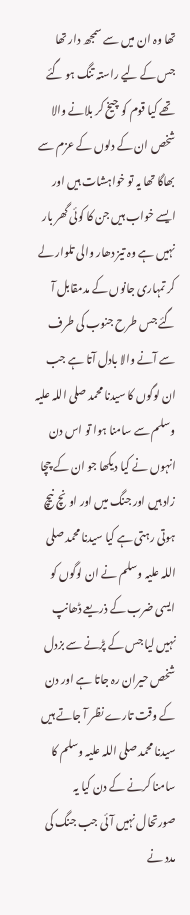تھا وہ ان میں سے سمجھ دار تھا جس کے لیے راستہ تنگ ہو گئے تھے کیا قوم کو چیخ کر بلانے والا شخص ان کے دلوں کے عزم سے بھاگا تھا یہ تو خواہشات ہیں اور ایسے خواب ہیں جن کا کوئی گھر بار نہیں ہے وہ تیز دھار والی تلوار لے کر تمہاری جانوں کے مدمقابل آ گئے جس طرح جنوب کی طرف سے آنے والا بادل آتا ہے جب ان لوگوں کا سیدنا محمد صلی اللہ علیہ وسلم سے سامنا ہوا تو اس دن انہوں نے کیا دیکھا جو ان کے چچا زاد ہیں اور جنگ میں اور اونچ نیچ ہوتی رہتی ہے کیا سیدنا محمد صلی اللہ علیہ وسلم نے ان لوگوں کو ایسی ضرب کے ذریعے ڈھانپ نہیں لیا جس کے پڑنے سے بزدل شخص حیران رہ جاتا ہے اور دن کے وقت تارے نظر آ جاتے ہیں سیدنا محمد صلی اللہ علیہ وسلم کا سامنا کرنے کے دن کیا یہ صورتحال نہیں آئی جب جنگ کی مدد نے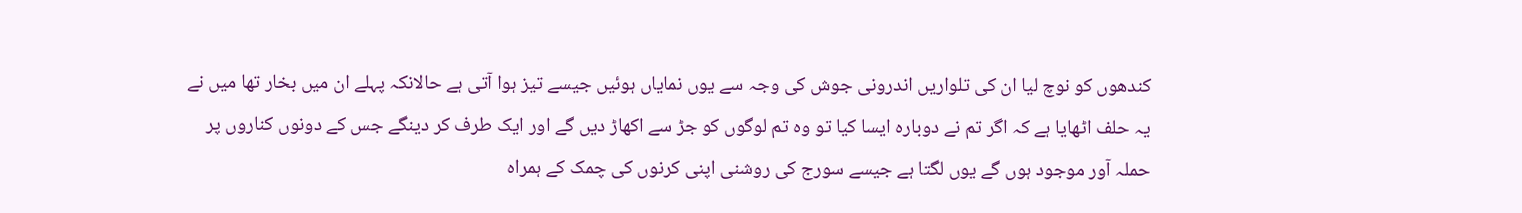کندھوں کو نوچ لیا ان کی تلواریں اندرونی جوش کی وجہ سے یوں نمایاں ہوئیں جیسے تیز ہوا آتی ہے حالانکہ پہلے ان میں بخار تھا میں نے یہ حلف اٹھایا ہے کہ اگر تم نے دوبارہ ایسا کیا تو وہ تم لوگوں کو جڑ سے اکھاڑ دیں گے اور ایک طرف کر دینگے جس کے دونوں کناروں پر حملہ آور موجود ہوں گے یوں لگتا ہے جیسے سورج کی روشنی اپنی کرنوں کی چمک کے ہمراہ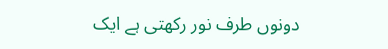دونوں طرف نور رکھتی ہے ایک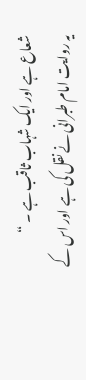شعاع ہے اور ایک شہاب ثاقب ہے ۔ “
یہ روایت امام طبرانی نے نقل کی ہے اور اس کے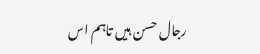رجال حسن ہیں تاہم اس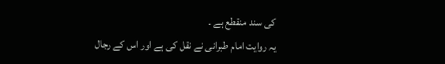کی سند منقطع ہے ۔
یہ روایت امام طبرانی نے نقل کی ہے اور اس کے رجال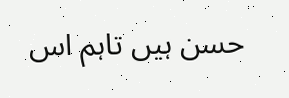حسن ہیں تاہم اس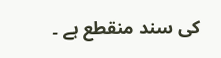کی سند منقطع ہے ۔